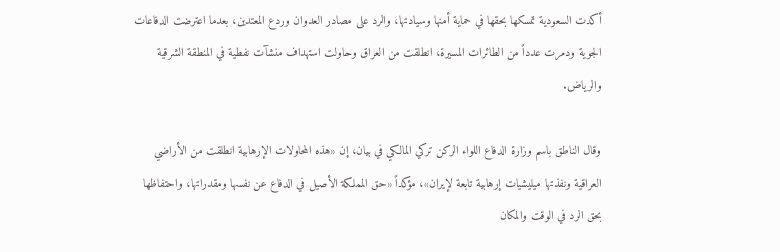أكدت السعودية تمسكها بحقها في حماية أمنها وسيادتها، والرد على مصادر العدوان وردع المعتدين، بعدما اعترضت الدفاعات الجوية ‌ودمرت عدداً من الطائرات المسيرة، انطلقت من ‌العراق وحاولت استهداف منشآت نفطية في المنطقة الشرقية والرياض.

وقال الناطق باسم وزارة الدفاع اللواء الركن تركي المالكي في بيان، إن «هذه المحاولات الإرهابية انطلقت من الأراضي العراقية ونفذتها ميليشيات إرهابية تابعة لإيران»، مؤكداً «حق المملكة الأصيل في الدفاع عن نفسها ومقدراتها، واحتفاظها بحق الرد في الوقت والمكان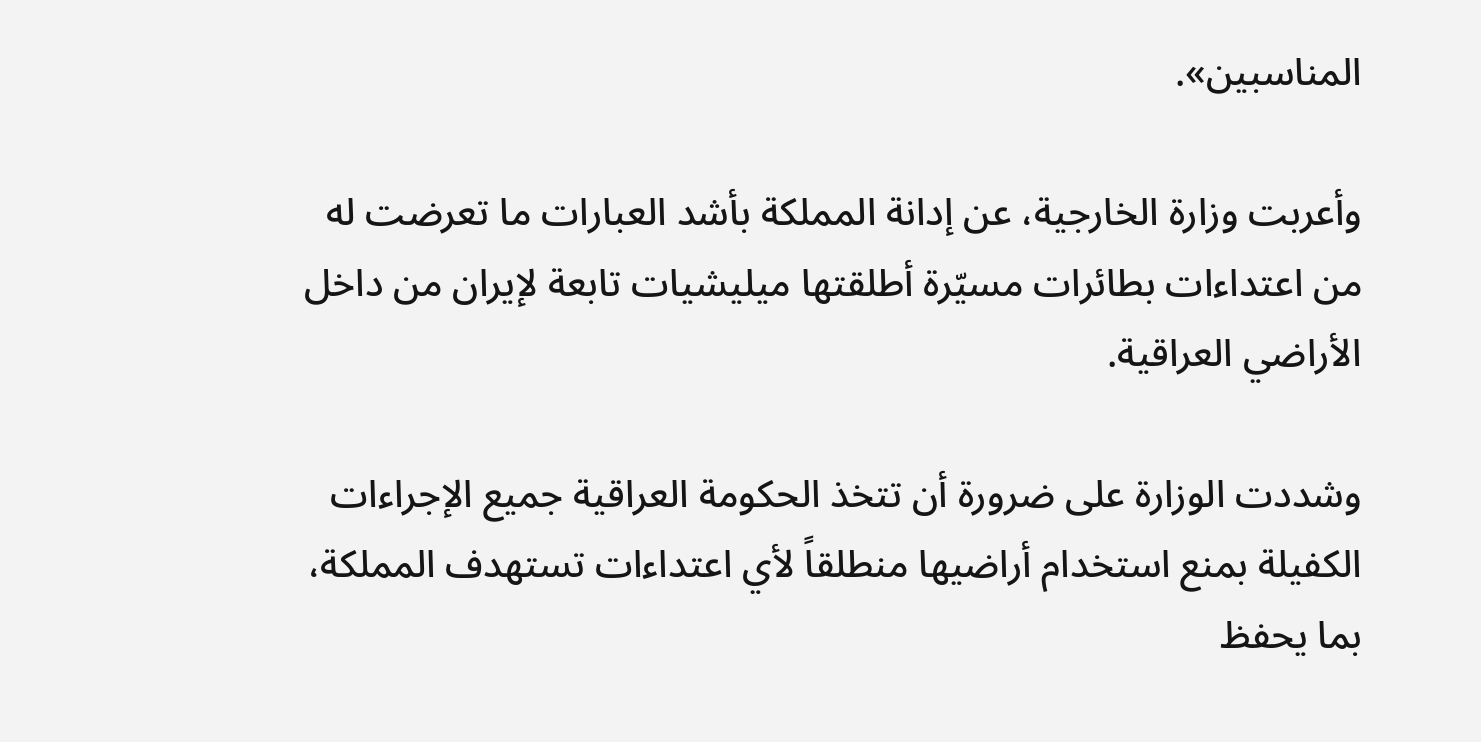المناسبين».

وأعربت وزارة الخارجية، عن إدانة المملكة بأشد العبارات ما تعرضت له من اعتداءات بطائرات مسيّرة أطلقتها ميليشيات تابعة لإيران من داخل الأراضي العراقية.

وشددت الوزارة على ضرورة أن تتخذ الحكومة العراقية جميع الإجراءات الكفيلة بمنع استخدام أراضيها منطلقاً لأي اعتداءات تستهدف المملكة، بما يحفظ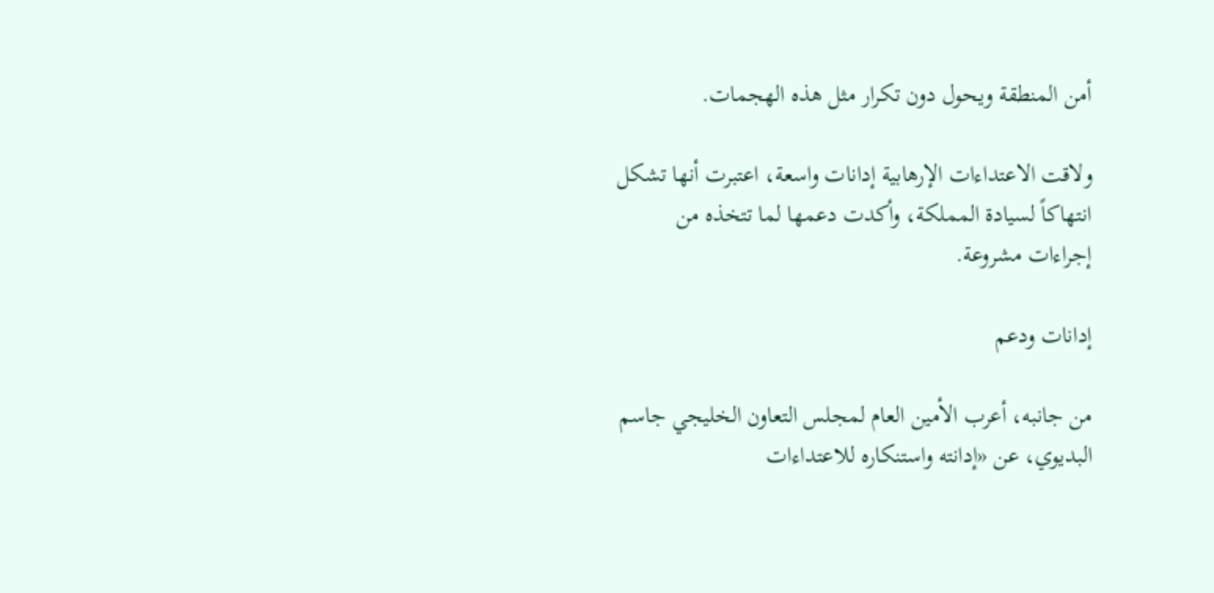أمن المنطقة ويحول دون تكرار مثل هذه الهجمات.

ولاقت الاعتداءات الإرهابية إدانات واسعة، اعتبرت أنها تشكل انتهاكاً لسيادة المملكة، وأكدت دعمها لما تتخذه من إجراءات مشروعة.

إدانات ودعم

من جانبه، أعرب الأمين العام لمجلس التعاون الخليجي جاسم البديوي، عن «إدانته واستنكاره للاعتداءات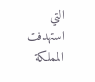التي استهدفت المملكة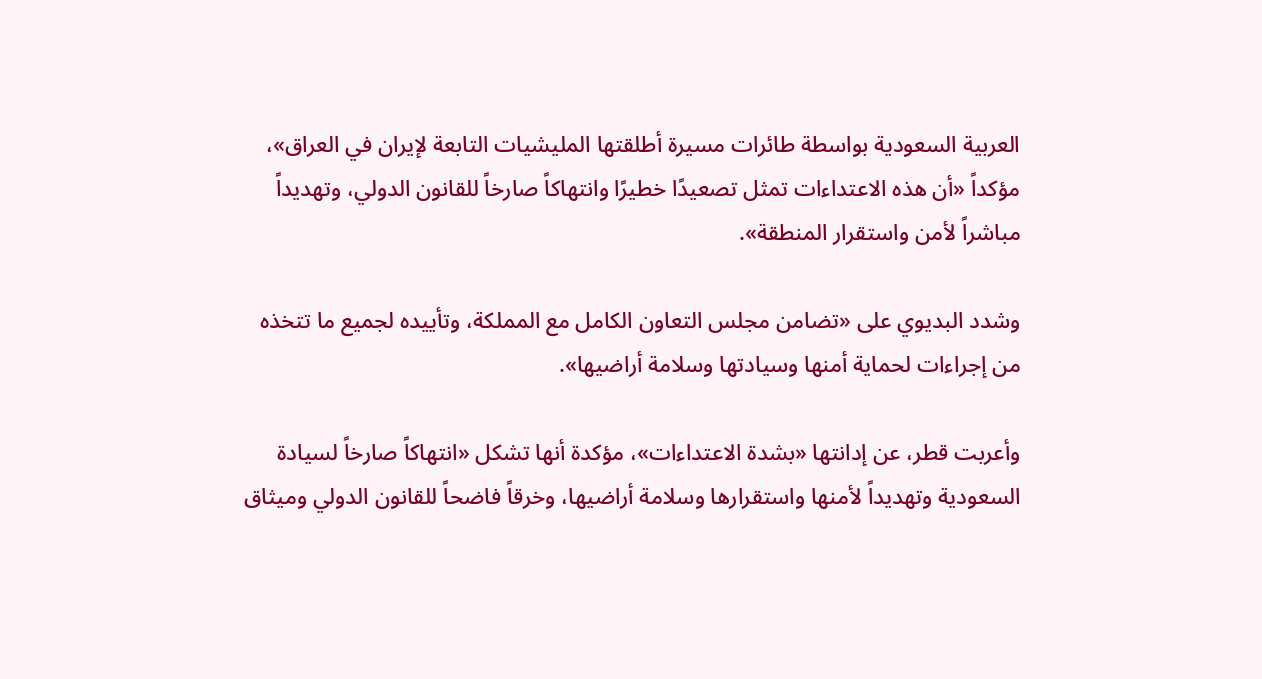العربية السعودية بواسطة طائرات مسيرة أطلقتها المليشيات التابعة لإيران في العراق»، مؤكداً «أن هذه الاعتداءات تمثل تصعيدًا خطيرًا وانتهاكاً صارخاً للقانون الدولي، وتهديداً مباشراً لأمن واستقرار المنطقة».

وشدد البديوي على «تضامن مجلس التعاون الكامل مع المملكة، وتأييده لجميع ما تتخذه من إجراءات لحماية أمنها وسيادتها وسلامة أراضيها».

وأعربت قطر، عن إدانتها «بشدة الاعتداءات»، مؤكدة أنها تشكل «انتهاكاً صارخاً لسيادة السعودية وتهديداً لأمنها واستقرارها وسلامة أراضيها، وخرقاً فاضحاً للقانون الدولي وميثاق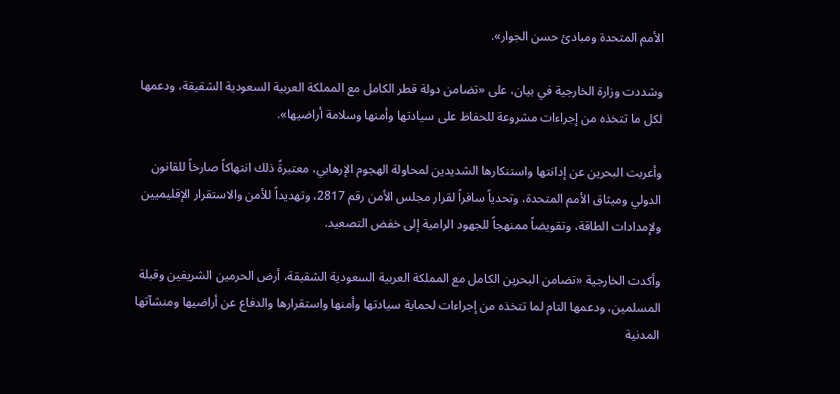الأمم المتحدة ومبادئ حسن الجوار».

وشددت وزارة الخارجية في بيان، على «تضامن دولة قطر الكامل مع المملكة العربية السعودية الشقيقة، ودعمها لكل ما تتخذه من إجراءات مشروعة للحفاظ على سيادتها وأمنها وسلامة أراضيها».

وأعربت البحرين عن إدانتها واستنكارها الشديدين لمحاولة الهجوم الإرهابي، معتبرةً ذلك انتهاكاً صارخاً للقانون الدولي وميثاق الأمم المتحدة، وتحدياً سافراً لقرار مجلس الأمن رقم 2817، وتهديداً للأمن والاستقرار الإقليميين ولإمدادات الطاقة، وتقويضاً ممنهجاً للجهود الرامية إلى خفض التصعيد.

وأكدت الخارجية «تضامن البحرين الكامل مع المملكة العربية السعودية الشقيقة، أرض الحرمين الشريفين وقبلة المسلمين، ودعمها التام لما تتخذه من إجراءات لحماية سيادتها وأمنها واستقرارها والدفاع عن أراضيها ومنشآتها المدنية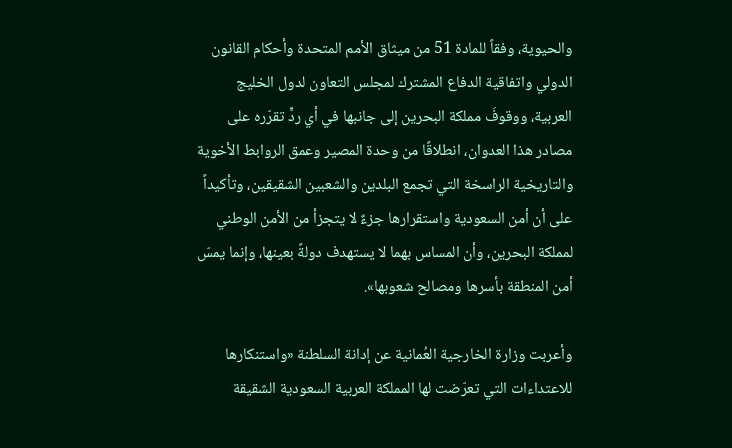والحيوية، وفقاً للمادة 51 من ميثاق الأمم المتحدة وأحكام القانون الدولي واتفاقية الدفاع المشترك لمجلس التعاون لدول الخليج العربية، ووقوفَ مملكة البحرين إلى جانبها في أي ردٍّ تقرّره على مصادر هذا العدوان، انطلاقًا من وحدة المصير وعمق الروابط الأخوية والتاريخية الراسخة التي تجمع البلدين والشعبين الشقيقين، وتأكيداً على أن أمن السعودية واستقرارها جزءٌ لا يتجزأ من الأمن الوطني لمملكة البحرين، وأن المساس بهما لا يستهدف دولةً بعينها، وإنما يمسّ أمن المنطقة بأسرها ومصالح شعوبها».

وأعربت وزارة الخارجية العُمانية عن إدانة السلطنة «واستنكارها للاعتداءات التي تعرّضت لها المملكة العربية السعودية الشقيقة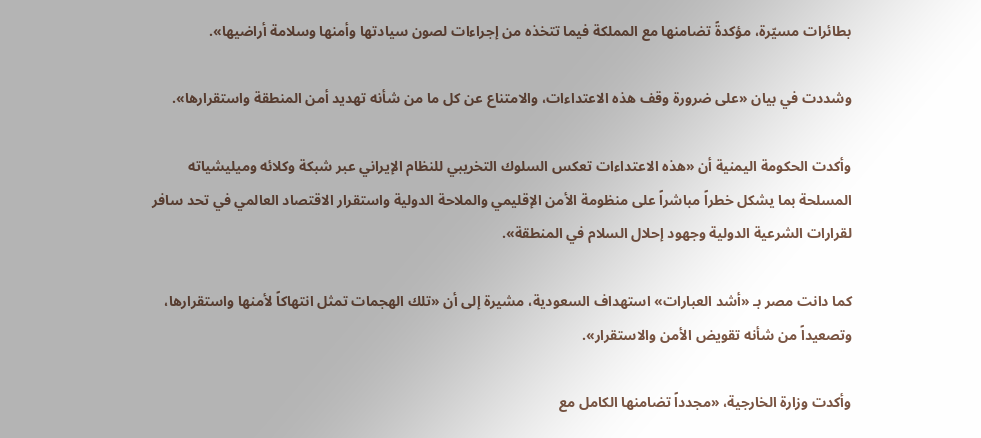بطائرات مسيّرة، مؤكدةً تضامنها مع المملكة فيما تتخذه من إجراءات لصون سيادتها وأمنها وسلامة أراضيها».

وشددت في بيان «على ضرورة وقف هذه الاعتداءات، والامتناع عن كل ما من شأنه تهديد أمن المنطقة واستقرارها».

وأكدت الحكومة اليمنية أن «هذه الاعتداءات تعكس السلوك التخريبي للنظام الإيراني عبر شبكة وكلائه وميليشياته المسلحة بما يشكل خطراً مباشراً على منظومة الأمن الإقليمي والملاحة الدولية واستقرار الاقتصاد العالمي في تحد سافر لقرارات الشرعية الدولية وجهود إحلال السلام في المنطقة».

كما دانت مصر بـ «أشد العبارات» استهداف السعودية، مشيرة إلى أن «تلك الهجمات تمثل انتهاكاً لأمنها واستقرارها، وتصعيداً من شأنه تقويض الأمن والاستقرار».

وأكدت وزارة الخارجية، «مجدداً تضامنها الكامل مع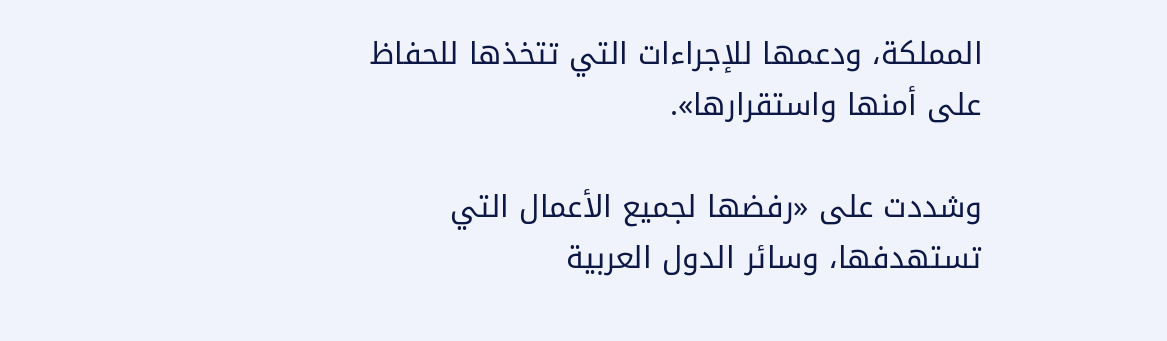المملكة، ودعمها للإجراءات التي تتخذها للحفاظ على أمنها واستقرارها».

وشددت على «رفضها لجميع الأعمال التي تستهدفها، وسائر الدول العربية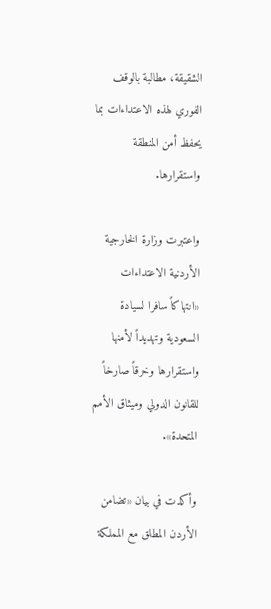الشقيقة، مطالبة بالوقف الفوري لهذه الاعتداءات بما يحفظ أمن المنطقة واستقرارها.

واعتبرت وزارة الخارجية الأردنية الاعتداءات «انتهاكاً سافرا لسيادة السعودية وتهديداً لأمنها واستقرارها وخرقاً صارخاً للقانون الدولي وميثاق الأمم المتحدة».

وأكدت في بيان «تضامن الأردن المطلق مع المملكة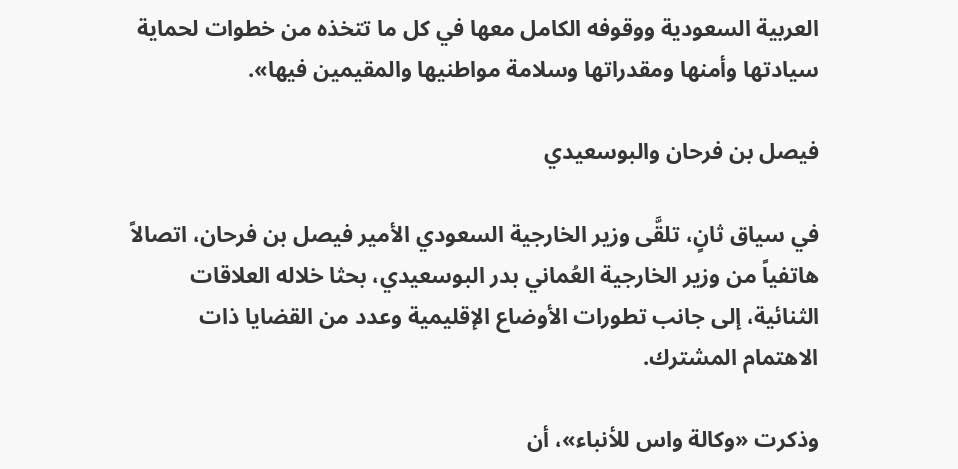العربية السعودية ووقوفه الكامل معها في كل ما تتخذه من خطوات لحماية سيادتها وأمنها ومقدراتها وسلامة مواطنيها والمقيمين فيها».

فيصل بن فرحان والبوسعيدي

في سياق ثانٍ، تلقَّى وزير الخارجية السعودي الأمير فيصل بن فرحان، اتصالاً هاتفياً من وزير الخارجية العُماني بدر البوسعيدي، بحثا خلاله العلاقات الثنائية، إلى جانب تطورات الأوضاع الإقليمية وعدد من القضايا ذات الاهتمام المشترك.

وذكرت «وكالة واس للأنباء»، أن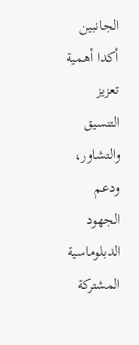الجانبين أكدا أهمية تعزيز التنسيق والتشاور، ودعم الجهود الدبلوماسية المشتركة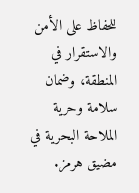للحفاظ على الأمن والاستقرار في المنطقة، وضمان سلامة وحرية الملاحة البحرية في مضيق هرمز.